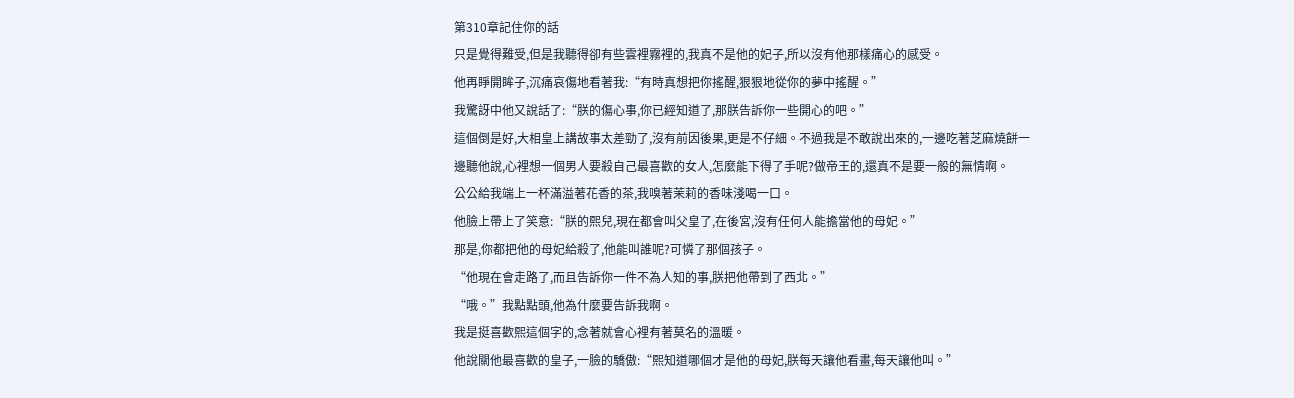第310章記住你的話
只是覺得難受,但是我聽得卻有些雲裡霧裡的,我真不是他的妃子,所以沒有他那樣痛心的感受。
他再睜開眸子,沉痛哀傷地看著我:“有時真想把你搖醒,狠狠地從你的夢中搖醒。”
我驚訝中他又說話了:“朕的傷心事,你已經知道了,那朕告訴你一些開心的吧。”
這個倒是好,大相皇上講故事太差勁了,沒有前因後果,更是不仔細。不過我是不敢說出來的,一邊吃著芝麻燒餅一邊聽他說,心裡想一個男人要殺自己最喜歡的女人,怎麼能下得了手呢?做帝王的,還真不是要一般的無情啊。
公公給我端上一杯滿溢著花香的茶,我嗅著茉莉的香味淺喝一口。
他臉上帶上了笑意:“朕的熙兒,現在都會叫父皇了,在後宮,沒有任何人能擔當他的母妃。”
那是,你都把他的母妃給殺了,他能叫誰呢?可憐了那個孩子。
“他現在會走路了,而且告訴你一件不為人知的事,朕把他帶到了西北。”
“哦。”我點點頭,他為什麼要告訴我啊。
我是挺喜歡熙這個字的,念著就會心裡有著莫名的溫暖。
他說關他最喜歡的皇子,一臉的驕傲:“熙知道哪個才是他的母妃,朕每天讓他看畫,每天讓他叫。”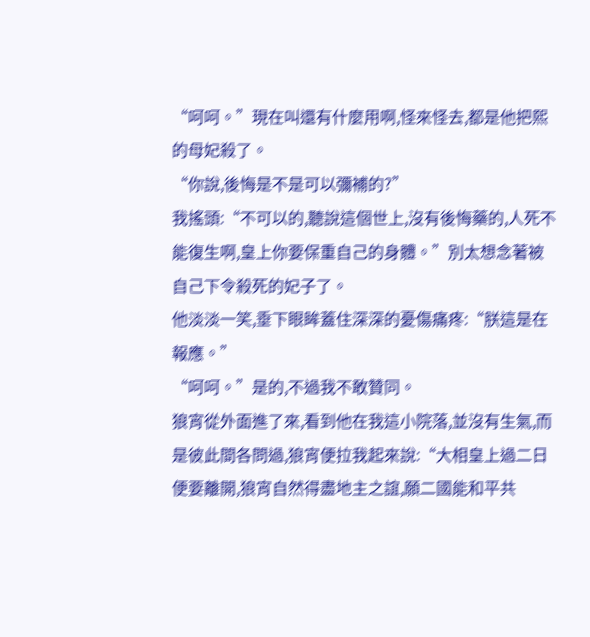“呵呵。”現在叫還有什麼用啊,怪來怪去,都是他把熙的母妃殺了。
“你說,後悔是不是可以彌補的?”
我搖頭:“不可以的,聽說這個世上,沒有後悔藥的,人死不能復生啊,皇上你要保重自己的身體。”別太想念著被自己下令殺死的妃子了。
他淡淡一笑,垂下眼眸蓋住深深的憂傷痛疼:“朕這是在報應。”
“呵呵。”是的,不過我不敢贊同。
狼宵從外面進了來,看到他在我這小院落,並沒有生氣,而是彼此間各問過,狼宵便拉我起來說:“大相皇上過二日便要離開,狼宵自然得盡地主之誼,願二國能和平共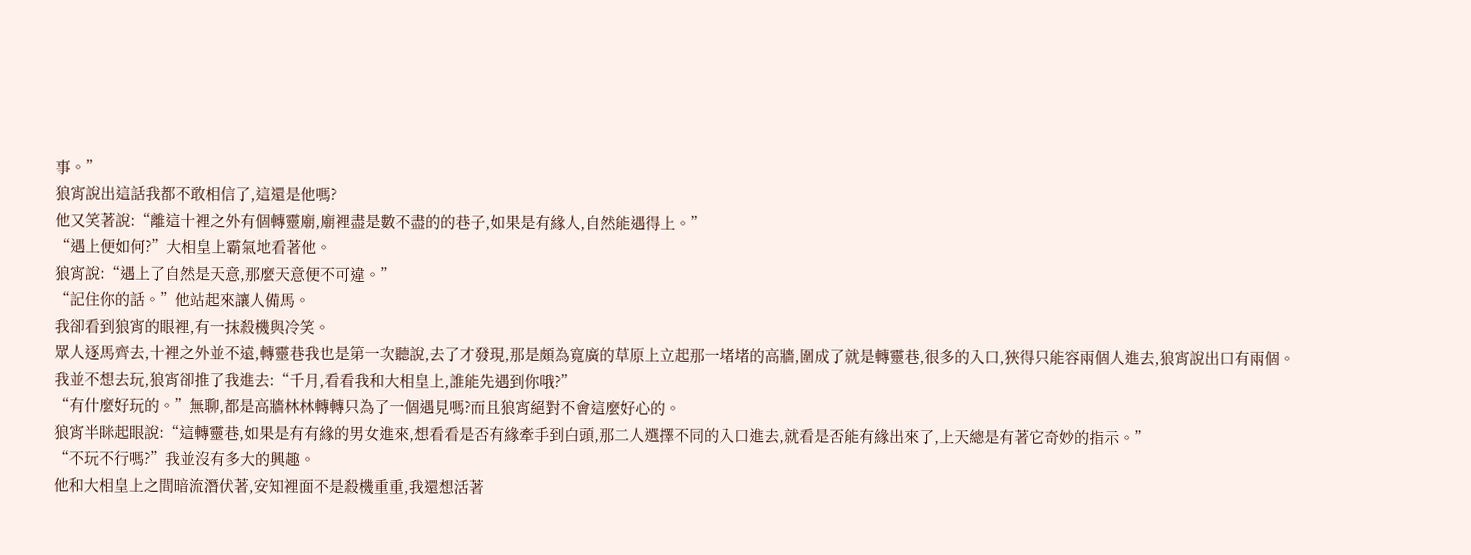事。”
狼宵說出這話我都不敢相信了,這還是他嗎?
他又笑著說:“離這十裡之外有個轉靈廟,廟裡盡是數不盡的的巷子,如果是有緣人,自然能遇得上。”
“遇上便如何?”大相皇上霸氣地看著他。
狼宵說:“遇上了自然是天意,那麼天意便不可違。”
“記住你的話。”他站起來讓人備馬。
我卻看到狼宵的眼裡,有一抹殺機與冷笑。
眾人逐馬齊去,十裡之外並不遠,轉靈巷我也是第一次聽說,去了才發現,那是頗為寬廣的草原上立起那一堵堵的高牆,圍成了就是轉靈巷,很多的入口,狹得只能容兩個人進去,狼宵說出口有兩個。
我並不想去玩,狼宵卻推了我進去:“千月,看看我和大相皇上,誰能先遇到你哦?”
“有什麼好玩的。”無聊,都是高牆林林轉轉只為了一個遇見嗎?而且狼宵絕對不會這麼好心的。
狼宵半眯起眼說:“這轉靈巷,如果是有有緣的男女進來,想看看是否有緣牽手到白頭,那二人選擇不同的入口進去,就看是否能有緣出來了,上天總是有著它奇妙的指示。”
“不玩不行嗎?”我並沒有多大的興趣。
他和大相皇上之間暗流潛伏著,安知裡面不是殺機重重,我還想活著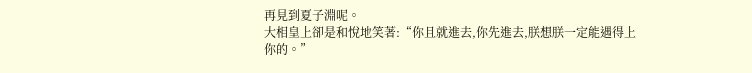再見到夏子淵呢。
大相皇上卻是和悅地笑著:“你且就進去,你先進去,朕想朕一定能遇得上你的。”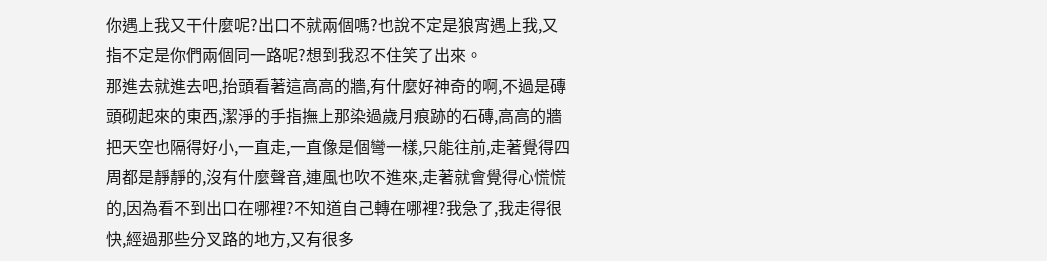你遇上我又干什麼呢?出口不就兩個嗎?也說不定是狼宵遇上我,又指不定是你們兩個同一路呢?想到我忍不住笑了出來。
那進去就進去吧,抬頭看著這高高的牆,有什麼好神奇的啊,不過是磚頭砌起來的東西,潔淨的手指撫上那染過歲月痕跡的石磚,高高的牆把天空也隔得好小,一直走,一直像是個彎一樣,只能往前,走著覺得四周都是靜靜的,沒有什麼聲音,連風也吹不進來,走著就會覺得心慌慌的,因為看不到出口在哪裡?不知道自己轉在哪裡?我急了,我走得很快,經過那些分叉路的地方,又有很多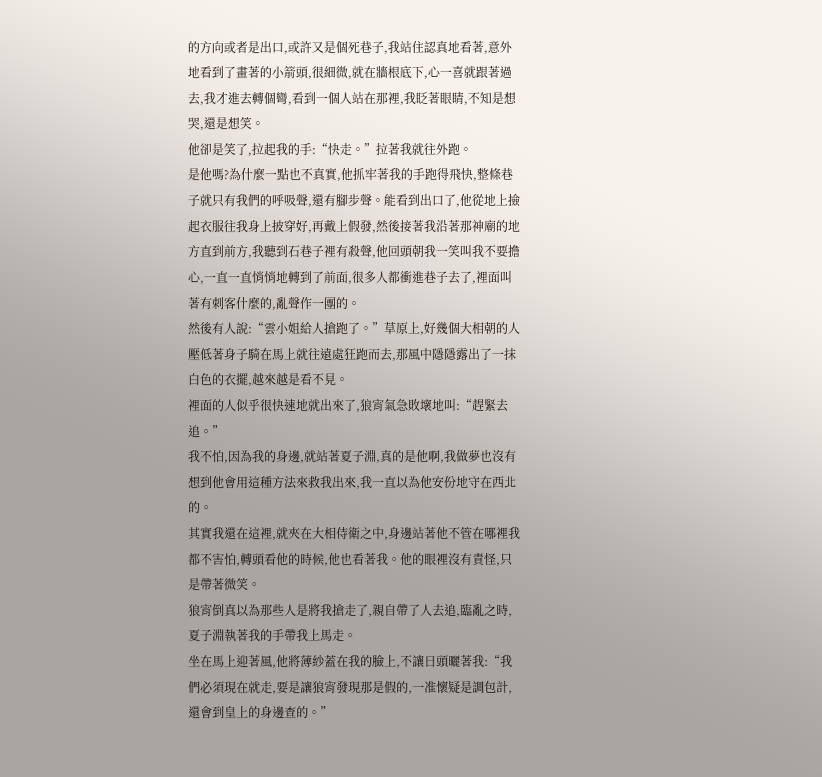的方向或者是出口,或許又是個死巷子,我站住認真地看著,意外地看到了畫著的小箭頭,很細微,就在牆根底下,心一喜就跟著過去,我才進去轉個彎,看到一個人站在那裡,我眨著眼睛,不知是想哭,還是想笑。
他卻是笑了,拉起我的手:“快走。”拉著我就往外跑。
是他嗎?為什麼一點也不真實,他抓牢著我的手跑得飛快,整條巷子就只有我們的呼吸聲,還有腳步聲。能看到出口了,他從地上撿起衣服往我身上披穿好,再戴上假發,然後接著我沿著那神廟的地方直到前方,我聽到石巷子裡有殺聲,他回頭朝我一笑叫我不要擔心,一直一直悄悄地轉到了前面,很多人都衝進巷子去了,裡面叫著有刺客什麼的,亂聲作一團的。
然後有人說:“雲小姐給人搶跑了。”草原上,好幾個大相朝的人壓低著身子騎在馬上就往遠處狂跑而去,那風中隱隱露出了一抹白色的衣擺,越來越是看不見。
裡面的人似乎很快速地就出來了,狼宵氣急敗壞地叫:“趕緊去追。”
我不怕,因為我的身邊,就站著夏子淵,真的是他啊,我做夢也沒有想到他會用這種方法來救我出來,我一直以為他安份地守在西北的。
其實我還在這裡,就夾在大相侍衛之中,身邊站著他不管在哪裡我都不害怕,轉頭看他的時候,他也看著我。他的眼裡沒有責怪,只是帶著微笑。
狼宵倒真以為那些人是將我搶走了,親自帶了人去追,臨亂之時,夏子淵執著我的手帶我上馬走。
坐在馬上迎著風,他將薄紗蓋在我的臉上,不讓日頭曬著我:“我們必須現在就走,要是讓狼宵發現那是假的,一准懷疑是調包計,還會到皇上的身邊查的。”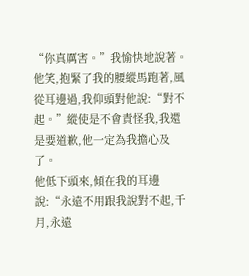“你真厲害。”我愉快地說著。
他笑,抱緊了我的腰縱馬跑著,風從耳邊過,我仰頭對他說:“對不起。”縱使是不會責怪我,我還是要道歉,他一定為我擔心及了。
他低下頭來,傾在我的耳邊說:“永遠不用跟我說對不起,千月,永遠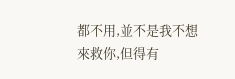都不用,並不是我不想來救你,但得有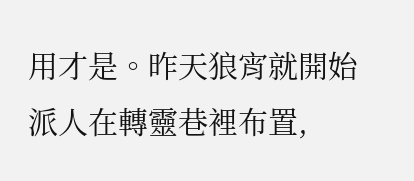用才是。昨天狼宵就開始派人在轉靈巷裡布置,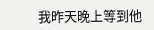我昨天晚上等到他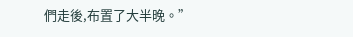們走後,布置了大半晚。”